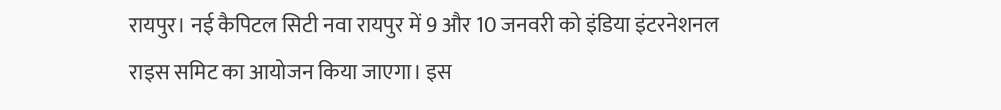रायपुर। नई कैपिटल सिटी नवा रायपुर में 9 और 10 जनवरी को इंडिया इंटरनेशनल राइस समिट का आयोजन किया जाएगा। इस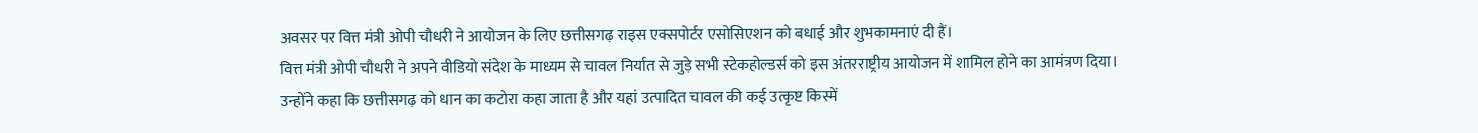अवसर पर वित्त मंत्री ओपी चौधरी ने आयोजन के लिए छत्तीसगढ़ राइस एक्सपोर्टर एसोसिएशन को बधाई और शुभकामनाएं दी हैं।
वित्त मंत्री ओपी चौधरी ने अपने वीडियो संदेश के माध्यम से चावल निर्यात से जुड़े सभी स्टेकहोल्डर्स को इस अंतरराष्ट्रीय आयोजन में शामिल होने का आमंत्रण दिया।
उन्होंने कहा कि छत्तीसगढ़ को धान का कटोरा कहा जाता है और यहां उत्पादित चावल की कई उत्कृष्ट किस्में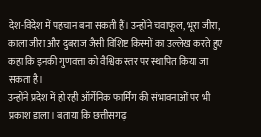देश-विदेश में पहचान बना सकती हैं। उन्होंने चवाफूल, भूरा जीरा, काला जीरा और दुबराज जैसी विशिष्ट किस्मों का उल्लेख करते हुए कहा कि इनकी गुणवत्ता को वैश्विक स्तर पर स्थापित किया जा सकता है।
उन्होंने प्रदेश में हो रही ऑर्गेनिक फार्मिंग की संभावनाओं पर भी प्रकाश डाला। बताया कि छत्तीसगढ़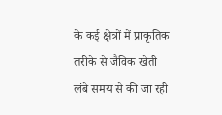के कई क्षेत्रों में प्राकृतिक तरीके से जैविक खेती लंबे समय से की जा रही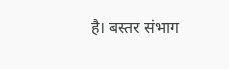है। बस्तर संभाग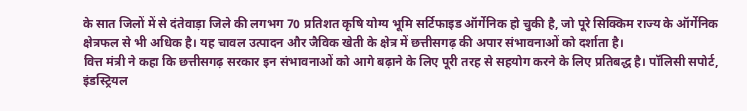के सात जिलों में से दंतेवाड़ा जिले की लगभग 70 प्रतिशत कृषि योग्य भूमि सर्टिफाइड ऑर्गेनिक हो चुकी है, जो पूरे सिक्किम राज्य के ऑर्गेनिक क्षेत्रफल से भी अधिक है। यह चावल उत्पादन और जैविक खेती के क्षेत्र में छत्तीसगढ़ की अपार संभावनाओं को दर्शाता है।
वित्त मंत्री ने कहा कि छत्तीसगढ़ सरकार इन संभावनाओं को आगे बढ़ाने के लिए पूरी तरह से सहयोग करने के लिए प्रतिबद्ध है। पॉलिसी सपोर्ट, इंडस्ट्रियल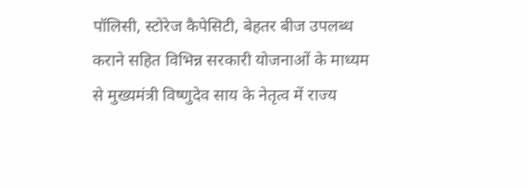पॉलिसी, स्टोरेज कैपेसिटी, बेहतर बीज उपलब्ध कराने सहित विभिन्न सरकारी योजनाओं के माध्यम से मुख्यमंत्री विष्णुदेव साय के नेतृत्व में राज्य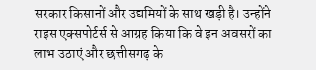सरकार किसानों और उद्यमियों के साथ खड़ी है। उन्होंने राइस एक्सपोर्टर्स से आग्रह किया कि वे इन अवसरों का लाभ उठाएं और छत्तीसगढ़ के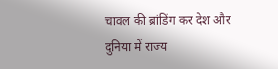चावल की ब्रांडिंग कर देश और दुनिया में राज्य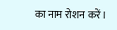का नाम रोशन करें।